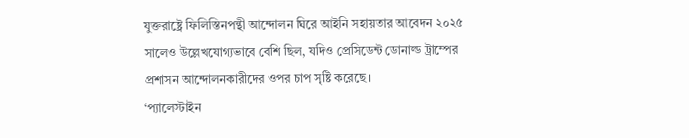যুক্তরাষ্ট্রে ফিলিস্তিনপন্থী আন্দোলন ঘিরে আইনি সহায়তার আবেদন ২০২৫ সালেও উল্লেখযোগ্যভাবে বেশি ছিল, যদিও প্রেসিডেন্ট ডোনাল্ড ট্রাম্পের প্রশাসন আন্দোলনকারীদের ওপর চাপ সৃষ্টি করেছে।
‘প্যালেস্টাইন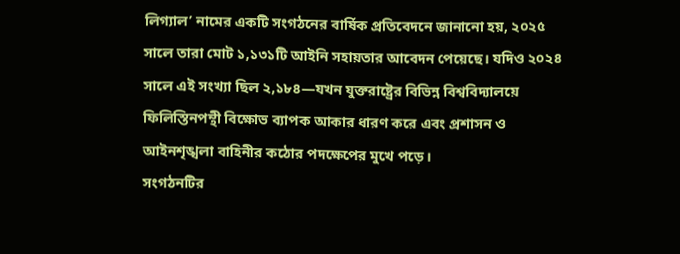লিগ্যাল’ নামের একটি সংগঠনের বার্ষিক প্রতিবেদনে জানানো হয়, ২০২৫ সালে তারা মোট ১,১৩১টি আইনি সহায়তার আবেদন পেয়েছে। যদিও ২০২৪ সালে এই সংখ্যা ছিল ২,১৮৪—যখন যুক্তরাষ্ট্রের বিভিন্ন বিশ্ববিদ্যালয়ে ফিলিস্তিনপন্থী বিক্ষোভ ব্যাপক আকার ধারণ করে এবং প্রশাসন ও আইনশৃঙ্খলা বাহিনীর কঠোর পদক্ষেপের মুখে পড়ে।
সংগঠনটির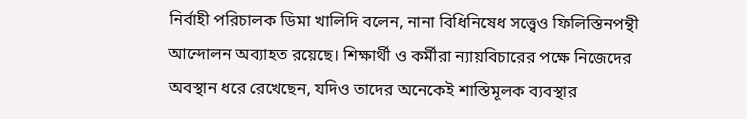নির্বাহী পরিচালক ডিমা খালিদি বলেন, নানা বিধিনিষেধ সত্ত্বেও ফিলিস্তিনপন্থী আন্দোলন অব্যাহত রয়েছে। শিক্ষার্থী ও কর্মীরা ন্যায়বিচারের পক্ষে নিজেদের অবস্থান ধরে রেখেছেন, যদিও তাদের অনেকেই শাস্তিমূলক ব্যবস্থার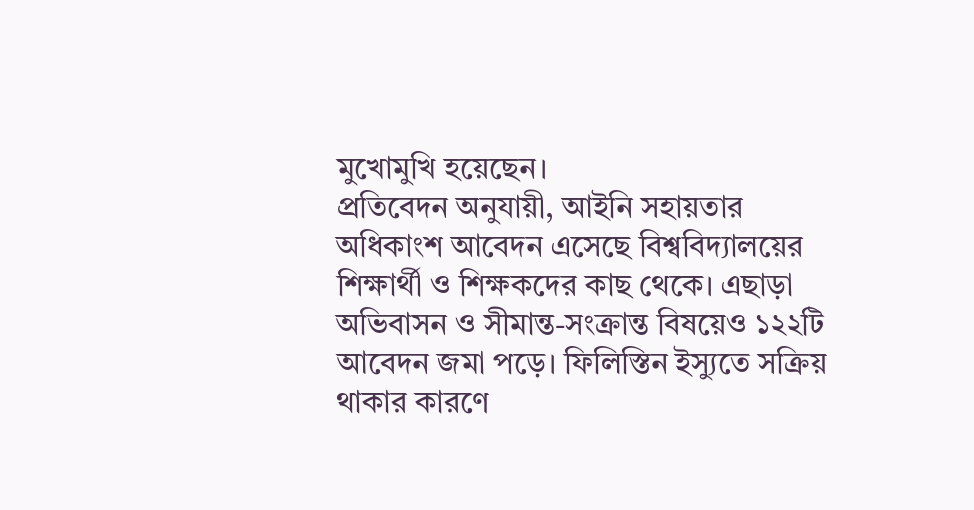মুখোমুখি হয়েছেন।
প্রতিবেদন অনুযায়ী, আইনি সহায়তার অধিকাংশ আবেদন এসেছে বিশ্ববিদ্যালয়ের শিক্ষার্থী ও শিক্ষকদের কাছ থেকে। এছাড়া অভিবাসন ও সীমান্ত-সংক্রান্ত বিষয়েও ১২২টি আবেদন জমা পড়ে। ফিলিস্তিন ইস্যুতে সক্রিয় থাকার কারণে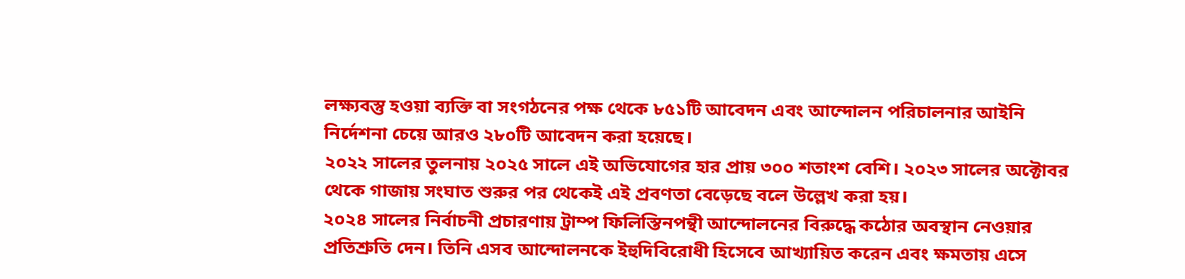লক্ষ্যবস্তু হওয়া ব্যক্তি বা সংগঠনের পক্ষ থেকে ৮৫১টি আবেদন এবং আন্দোলন পরিচালনার আইনি নির্দেশনা চেয়ে আরও ২৮০টি আবেদন করা হয়েছে।
২০২২ সালের তুলনায় ২০২৫ সালে এই অভিযোগের হার প্রায় ৩০০ শতাংশ বেশি। ২০২৩ সালের অক্টোবর থেকে গাজায় সংঘাত শুরুর পর থেকেই এই প্রবণতা বেড়েছে বলে উল্লেখ করা হয়।
২০২৪ সালের নির্বাচনী প্রচারণায় ট্রাম্প ফিলিস্তিনপন্থী আন্দোলনের বিরুদ্ধে কঠোর অবস্থান নেওয়ার প্রতিশ্রুতি দেন। তিনি এসব আন্দোলনকে ইহুদিবিরোধী হিসেবে আখ্যায়িত করেন এবং ক্ষমতায় এসে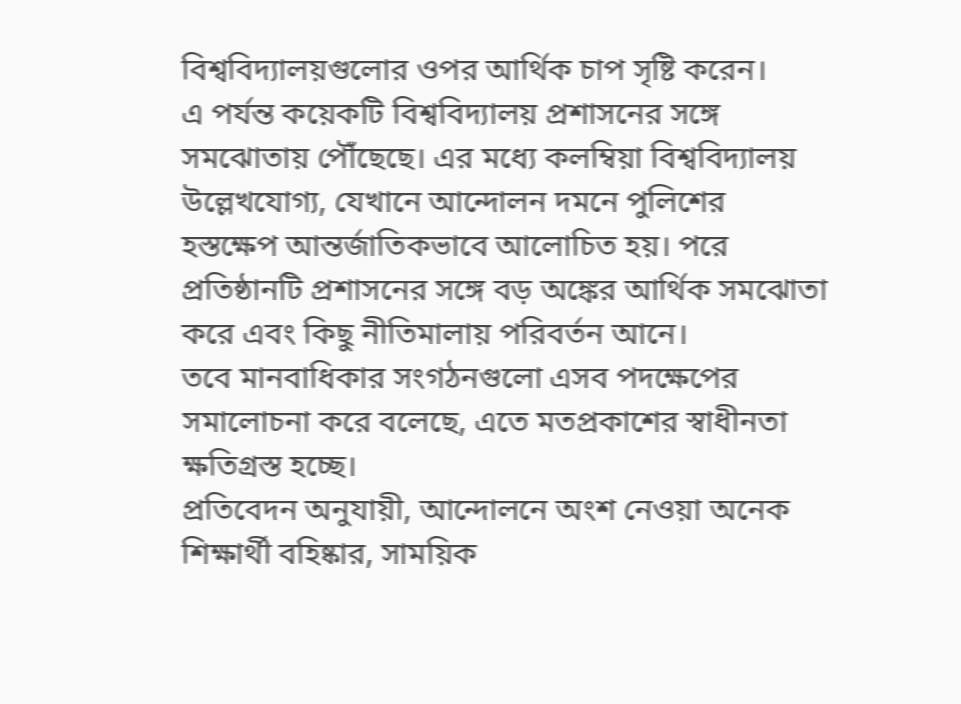বিশ্ববিদ্যালয়গুলোর ওপর আর্থিক চাপ সৃষ্টি করেন।
এ পর্যন্ত কয়েকটি বিশ্ববিদ্যালয় প্রশাসনের সঙ্গে সমঝোতায় পৌঁছেছে। এর মধ্যে কলম্বিয়া বিশ্ববিদ্যালয় উল্লেখযোগ্য, যেখানে আন্দোলন দমনে পুলিশের হস্তক্ষেপ আন্তর্জাতিকভাবে আলোচিত হয়। পরে প্রতিষ্ঠানটি প্রশাসনের সঙ্গে বড় অঙ্কের আর্থিক সমঝোতা করে এবং কিছু নীতিমালায় পরিবর্তন আনে।
তবে মানবাধিকার সংগঠনগুলো এসব পদক্ষেপের সমালোচনা করে বলেছে, এতে মতপ্রকাশের স্বাধীনতা ক্ষতিগ্রস্ত হচ্ছে।
প্রতিবেদন অনুযায়ী, আন্দোলনে অংশ নেওয়া অনেক শিক্ষার্থী বহিষ্কার, সাময়িক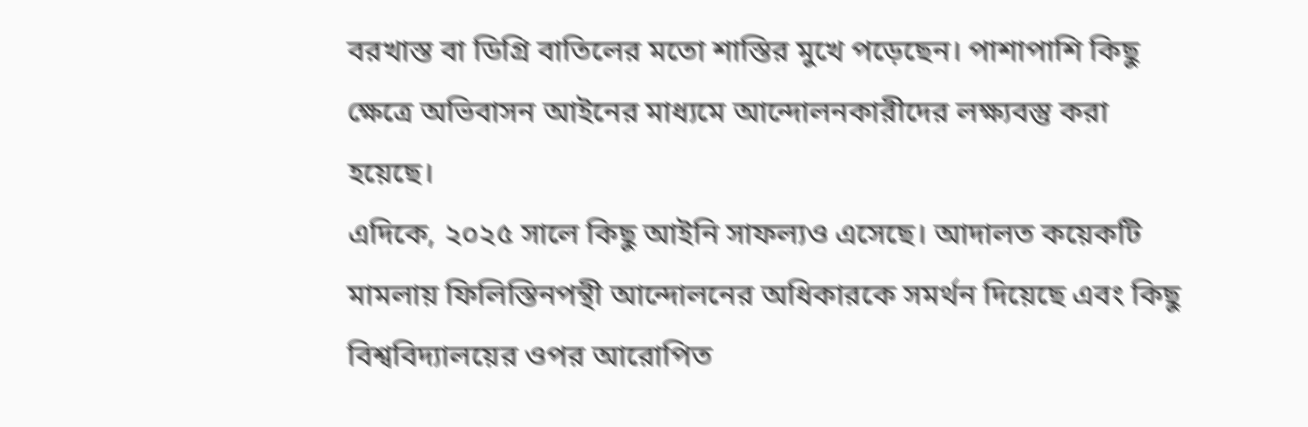বরখাস্ত বা ডিগ্রি বাতিলের মতো শাস্তির মুখে পড়েছেন। পাশাপাশি কিছু ক্ষেত্রে অভিবাসন আইনের মাধ্যমে আন্দোলনকারীদের লক্ষ্যবস্তু করা হয়েছে।
এদিকে, ২০২৫ সালে কিছু আইনি সাফল্যও এসেছে। আদালত কয়েকটি মামলায় ফিলিস্তিনপন্থী আন্দোলনের অধিকারকে সমর্থন দিয়েছে এবং কিছু বিশ্ববিদ্যালয়ের ওপর আরোপিত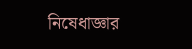নিষেধাজ্ঞার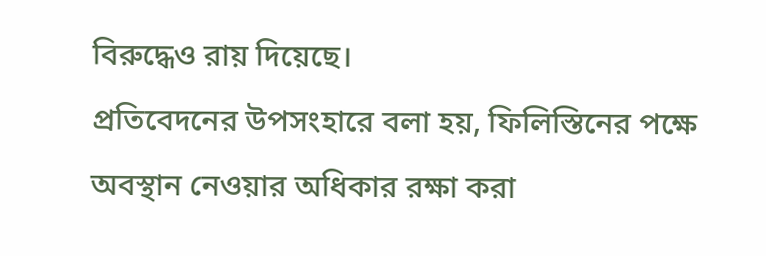বিরুদ্ধেও রায় দিয়েছে।
প্রতিবেদনের উপসংহারে বলা হয়, ফিলিস্তিনের পক্ষে অবস্থান নেওয়ার অধিকার রক্ষা করা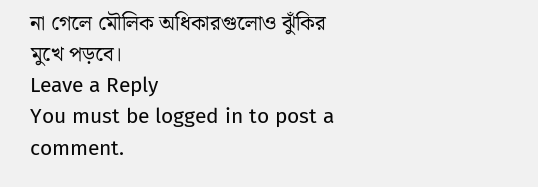না গেলে মৌলিক অধিকারগুলোও ঝুঁকির মুখে পড়বে।
Leave a Reply
You must be logged in to post a comment.